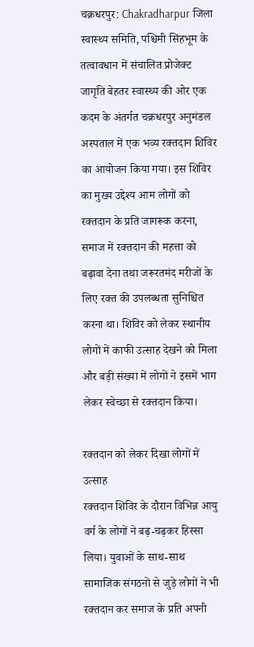चक्रधरपुर: Chakradharpur जिला स्वास्थ्य समिति, पश्चिमी सिंहभूम के तत्वावधान में संचालित प्रोजेक्ट जागृति बेहतर स्वास्थ्य की ओर एक कदम के अंतर्गत चक्रधरपुर अनुमंडल अस्पताल में एक भव्य रक्तदान शिविर का आयोजन किया गया। इस शिविर का मुख्य उद्देश्य आम लोगों को रक्तदान के प्रति जागरूक करना, समाज में रक्तदान की महत्ता को बढ़ावा देना तथा जरूरतमंद मरीजों के लिए रक्त की उपलब्धता सुनिश्चित करना था। शिविर को लेकर स्थानीय लोगों में काफी उत्साह देखने को मिला और बड़ी संख्या में लोगों ने इसमें भाग लेकर स्वेच्छा से रक्तदान किया।

रक्तदान को लेकर दिखा लोगों में उत्साह
रक्तदान शिविर के दौरान विभिन्न आयु वर्ग के लोगों ने बढ़-चढ़कर हिस्सा लिया। युवाओं के साथ-साथ सामाजिक संगठनों से जुड़े लोगों ने भी रक्तदान कर समाज के प्रति अपनी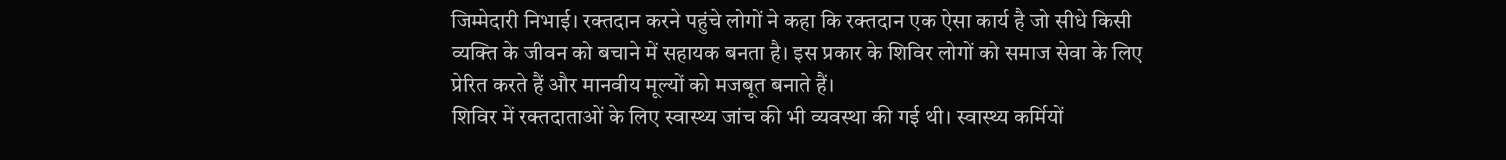जिम्मेदारी निभाई। रक्तदान करने पहुंचे लोगों ने कहा कि रक्तदान एक ऐसा कार्य है जो सीधे किसी व्यक्ति के जीवन को बचाने में सहायक बनता है। इस प्रकार के शिविर लोगों को समाज सेवा के लिए प्रेरित करते हैं और मानवीय मूल्यों को मजबूत बनाते हैं।
शिविर में रक्तदाताओं के लिए स्वास्थ्य जांच की भी व्यवस्था की गई थी। स्वास्थ्य कर्मियों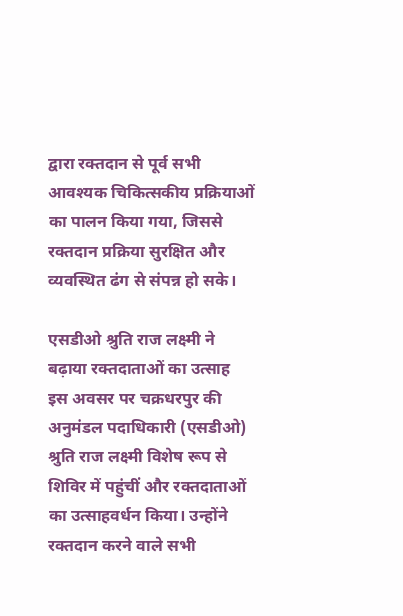द्वारा रक्तदान से पूर्व सभी आवश्यक चिकित्सकीय प्रक्रियाओं का पालन किया गया, जिससे रक्तदान प्रक्रिया सुरक्षित और व्यवस्थित ढंग से संपन्न हो सके।

एसडीओ श्रुति राज लक्ष्मी ने बढ़ाया रक्तदाताओं का उत्साह
इस अवसर पर चक्रधरपुर की अनुमंडल पदाधिकारी (एसडीओ) श्रुति राज लक्ष्मी विशेष रूप से शिविर में पहुंचीं और रक्तदाताओं का उत्साहवर्धन किया। उन्होंने रक्तदान करने वाले सभी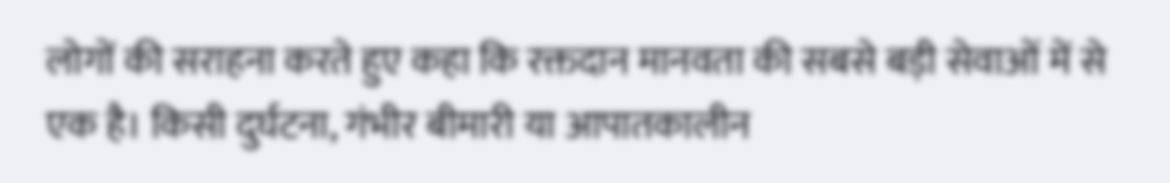लोगों की सराहना करते हुए कहा कि रक्तदान मानवता की सबसे बड़ी सेवाओं में से एक है। किसी दुर्घटना, गंभीर बीमारी या आपातकालीन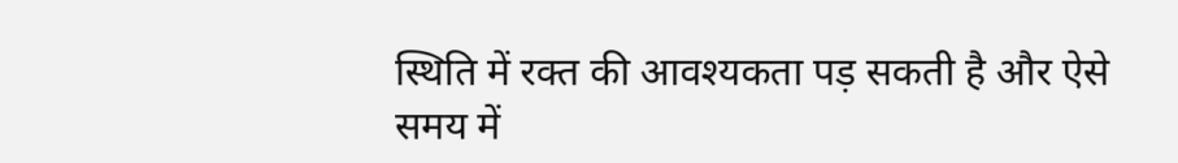स्थिति में रक्त की आवश्यकता पड़ सकती है और ऐसे समय में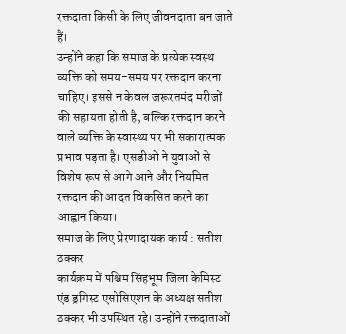रक्तदाता किसी के लिए जीवनदाता बन जाते हैं।
उन्होंने कहा कि समाज के प्रत्येक स्वस्थ व्यक्ति को समय-समय पर रक्तदान करना चाहिए। इससे न केवल जरूरतमंद मरीजों की सहायता होती है, बल्कि रक्तदान करने वाले व्यक्ति के स्वास्थ्य पर भी सकारात्मक प्रभाव पड़ता है। एसडीओ ने युवाओं से विशेष रूप से आगे आने और नियमित रक्तदान की आदत विकसित करने का आह्वान किया।
समाज के लिए प्रेरणादायक कार्य : सतीश ठक्कर
कार्यक्रम में पश्चिम सिंहभूम जिला केमिस्ट एंड ड्रगिस्ट एसोसिएशन के अध्यक्ष सतीश ठक्कर भी उपस्थित रहे। उन्होंने रक्तदाताओं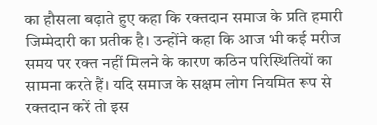का हौसला बढ़ाते हुए कहा कि रक्तदान समाज के प्रति हमारी जिम्मेदारी का प्रतीक है। उन्होंने कहा कि आज भी कई मरीज समय पर रक्त नहीं मिलने के कारण कठिन परिस्थितियों का सामना करते हैं। यदि समाज के सक्षम लोग नियमित रूप से रक्तदान करें तो इस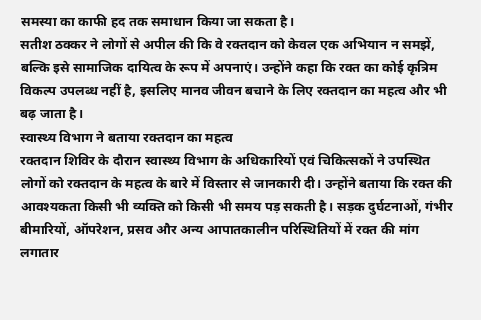समस्या का काफी हद तक समाधान किया जा सकता है।
सतीश ठक्कर ने लोगों से अपील की कि वे रक्तदान को केवल एक अभियान न समझें, बल्कि इसे सामाजिक दायित्व के रूप में अपनाएं। उन्होंने कहा कि रक्त का कोई कृत्रिम विकल्प उपलब्ध नहीं है, इसलिए मानव जीवन बचाने के लिए रक्तदान का महत्व और भी बढ़ जाता है।
स्वास्थ्य विभाग ने बताया रक्तदान का महत्व
रक्तदान शिविर के दौरान स्वास्थ्य विभाग के अधिकारियों एवं चिकित्सकों ने उपस्थित लोगों को रक्तदान के महत्व के बारे में विस्तार से जानकारी दी। उन्होंने बताया कि रक्त की आवश्यकता किसी भी व्यक्ति को किसी भी समय पड़ सकती है। सड़क दुर्घटनाओं, गंभीर बीमारियों, ऑपरेशन, प्रसव और अन्य आपातकालीन परिस्थितियों में रक्त की मांग लगातार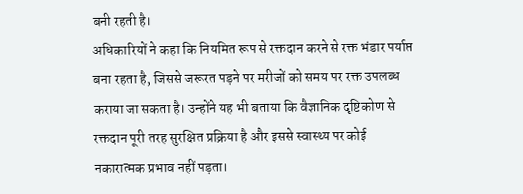बनी रहती है।
अधिकारियों ने कहा कि नियमित रूप से रक्तदान करने से रक्त भंडार पर्याप्त बना रहता है, जिससे जरूरत पड़ने पर मरीजों को समय पर रक्त उपलब्ध कराया जा सकता है। उन्होंने यह भी बताया कि वैज्ञानिक दृष्टिकोण से रक्तदान पूरी तरह सुरक्षित प्रक्रिया है और इससे स्वास्थ्य पर कोई नकारात्मक प्रभाव नहीं पड़ता।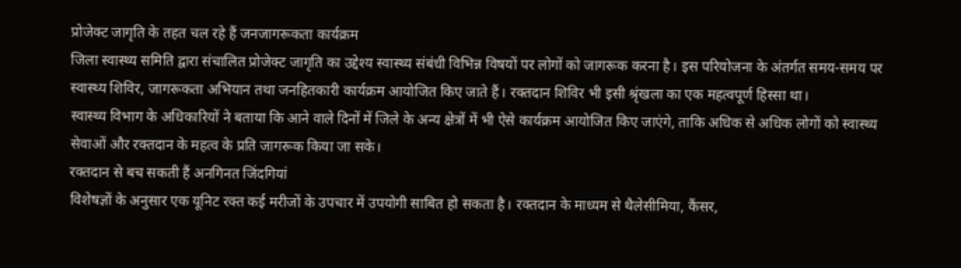प्रोजेक्ट जागृति के तहत चल रहे हैं जनजागरूकता कार्यक्रम
जिला स्वास्थ्य समिति द्वारा संचालित प्रोजेक्ट जागृति का उद्देश्य स्वास्थ्य संबंधी विभिन्न विषयों पर लोगों को जागरूक करना है। इस परियोजना के अंतर्गत समय-समय पर स्वास्थ्य शिविर, जागरूकता अभियान तथा जनहितकारी कार्यक्रम आयोजित किए जाते हैं। रक्तदान शिविर भी इसी श्रृंखला का एक महत्वपूर्ण हिस्सा था।
स्वास्थ्य विभाग के अधिकारियों ने बताया कि आने वाले दिनों में जिले के अन्य क्षेत्रों में भी ऐसे कार्यक्रम आयोजित किए जाएंगे, ताकि अधिक से अधिक लोगों को स्वास्थ्य सेवाओं और रक्तदान के महत्व के प्रति जागरूक किया जा सके।
रक्तदान से बच सकती हैं अनगिनत जिंदगियां
विशेषज्ञों के अनुसार एक यूनिट रक्त कई मरीजों के उपचार में उपयोगी साबित हो सकता है। रक्तदान के माध्यम से थैलेसीमिया, कैंसर,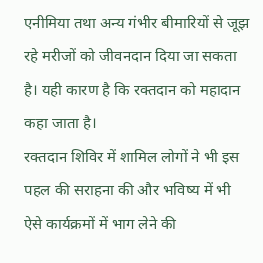एनीमिया तथा अन्य गंभीर बीमारियों से जूझ रहे मरीजों को जीवनदान दिया जा सकता है। यही कारण है कि रक्तदान को महादान कहा जाता है।
रक्तदान शिविर में शामिल लोगों ने भी इस पहल की सराहना की और भविष्य में भी ऐसे कार्यक्रमों में भाग लेने की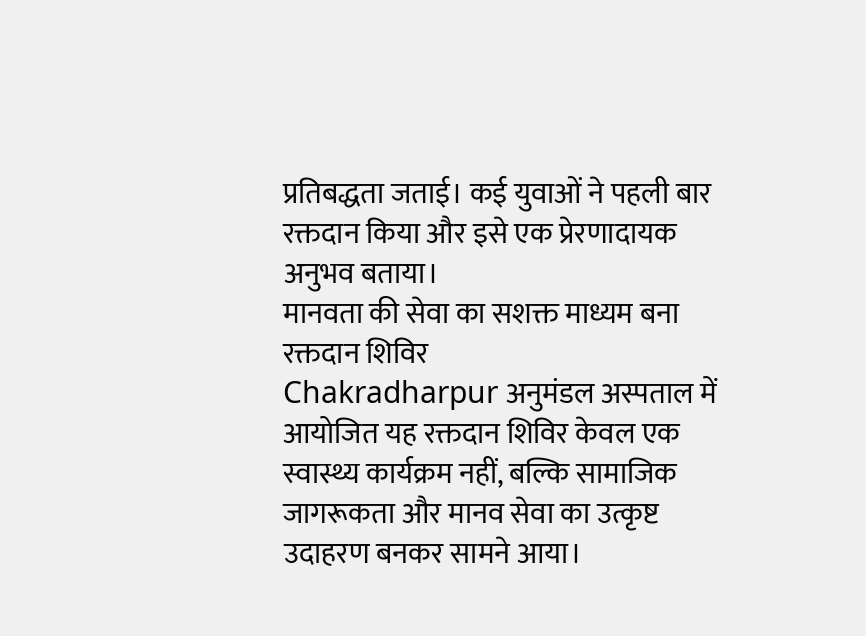प्रतिबद्धता जताई। कई युवाओं ने पहली बार रक्तदान किया और इसे एक प्रेरणादायक अनुभव बताया।
मानवता की सेवा का सशक्त माध्यम बना रक्तदान शिविर
Chakradharpur अनुमंडल अस्पताल में आयोजित यह रक्तदान शिविर केवल एक स्वास्थ्य कार्यक्रम नहीं, बल्कि सामाजिक जागरूकता और मानव सेवा का उत्कृष्ट उदाहरण बनकर सामने आया।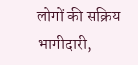लोगों की सक्रिय भागीदारी,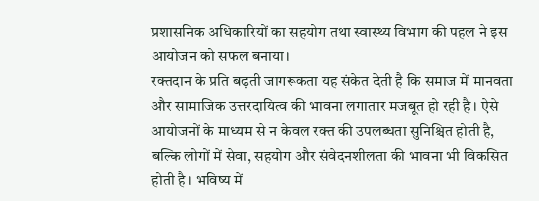प्रशासनिक अधिकारियों का सहयोग तथा स्वास्थ्य विभाग की पहल ने इस आयोजन को सफल बनाया।
रक्तदान के प्रति बढ़ती जागरूकता यह संकेत देती है कि समाज में मानवता और सामाजिक उत्तरदायित्व की भावना लगातार मजबूत हो रही है। ऐसे आयोजनों के माध्यम से न केवल रक्त की उपलब्धता सुनिश्चित होती है, बल्कि लोगों में सेवा, सहयोग और संवेदनशीलता की भावना भी विकसित होती है। भविष्य में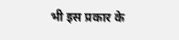भी इस प्रकार के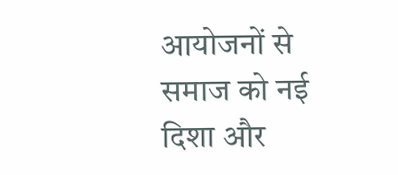आयोजनों से समाज को नई दिशा और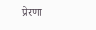प्रेरणा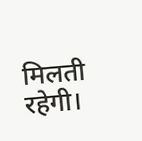मिलती रहेगी।